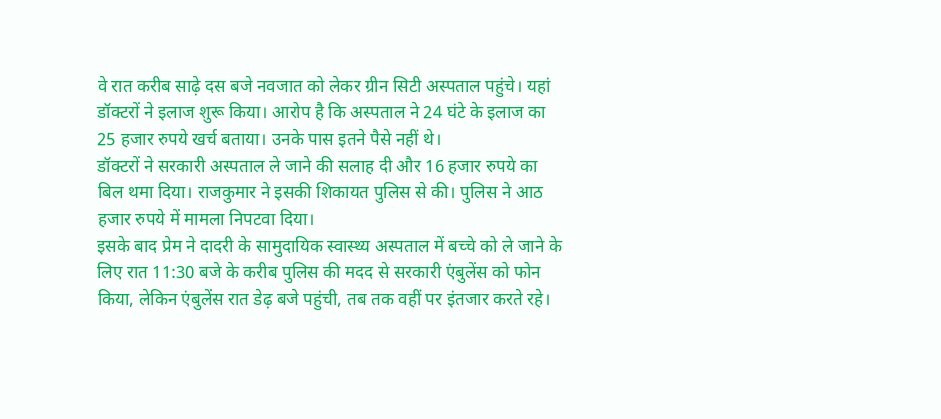वे रात करीब साढ़े दस बजे नवजात को लेकर ग्रीन सिटी अस्पताल पहुंचे। यहां डॉक्टरों ने इलाज शुरू किया। आरोप है कि अस्पताल ने 24 घंटे के इलाज का 25 हजार रुपये खर्च बताया। उनके पास इतने पैसे नहीं थे।
डॉक्टरों ने सरकारी अस्पताल ले जाने की सलाह दी और 16 हजार रुपये का बिल थमा दिया। राजकुमार ने इसकी शिकायत पुलिस से की। पुलिस ने आठ हजार रुपये में मामला निपटवा दिया।
इसके बाद प्रेम ने दादरी के सामुदायिक स्वास्थ्य अस्पताल में बच्चे को ले जाने के लिए रात 11:30 बजे के करीब पुलिस की मदद से सरकारी एंबुलेंस को फोन किया, लेकिन एंबुलेंस रात डेढ़ बजे पहुंची, तब तक वहीं पर इंतजार करते रहे।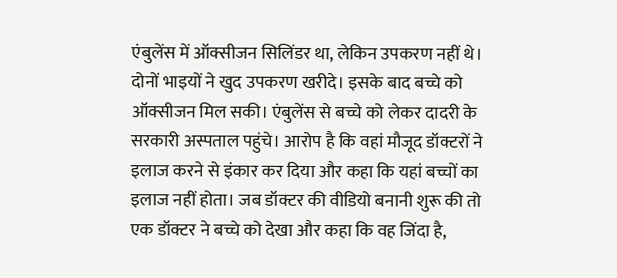एंबुलेंस में ऑक्सीजन सिलिंडर था, लेकिन उपकरण नहीं थे।
दोनों भाइयों ने खुद उपकरण खरीदे। इसके बाद बच्चे को ऑक्सीजन मिल सकी। एंबुलेंस से बच्चे को लेकर दादरी के सरकारी अस्पताल पहुंचे। आरोप है कि वहां मौजूद डॉक्टरों ने इलाज करने से इंकार कर दिया और कहा कि यहां बच्चों का इलाज नहीं होता। जब डॉक्टर की वीडियो बनानी शुरू की तो एक डॉक्टर ने बच्चे को देखा और कहा कि वह जिंदा है,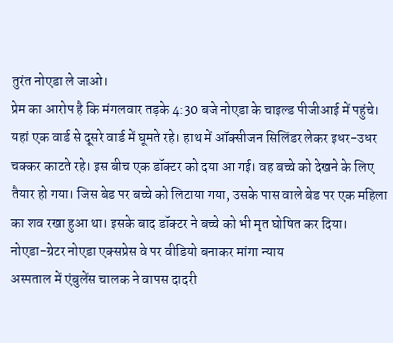तुरंत नोएडा ले जाओ।
प्रेम का आरोप है कि मंगलवार तड़के 4:30 बजे नोएडा के चाइल्ड पीजीआई में पहुंचे। यहां एक वार्ड से दूसरे वार्ड में घूमते रहे। हाथ में ऑक्सीजन सिलिंडर लेकर इधर-उधर चक्कर काटते रहे। इस बीच एक डॉक्टर को दया आ गई। वह बच्चे को देखने के लिए तैयार हो गया। जिस बेड पर बच्चे को लिटाया गया, उसके पास वाले बेड पर एक महिला का शव रखा हुआ था। इसके बाद डॉक्टर ने बच्चे को भी मृत घोषित कर दिया।
नोएडा-ग्रेटर नोएडा एक्सप्रेस वे पर वीडियो बनाकर मांगा न्याय
अस्पताल में एंबुलेंस चालक ने वापस दादरी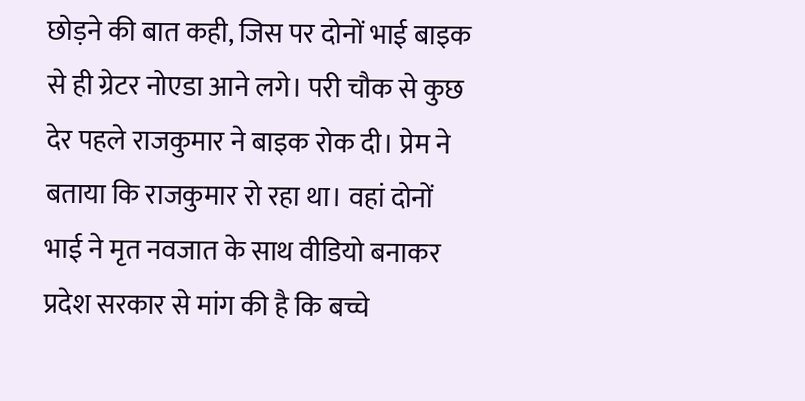छोड़ने की बात कही, जिस पर दोनों भाई बाइक से ही ग्रेटर नोएडा आने लगे। परी चौक से कुछ देर पहले राजकुमार ने बाइक रोक दी। प्रेम ने बताया कि राजकुमार रो रहा था। वहां दोनों भाई ने मृत नवजात के साथ वीडियो बनाकर प्रदेश सरकार से मांग की है कि बच्चे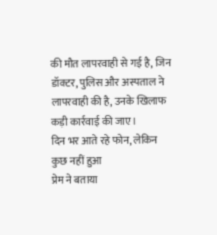की मौत लापरवाही से गई है, जिन डॉक्टर, पुलिस और अस्पताल ने लापरवाही की है, उनके खिलाफ कड़ी कार्रवाई की जाए।
दिन भर आते रहे फोन, लेकिन कुछ नहीं हुआ
प्रेम ने बताया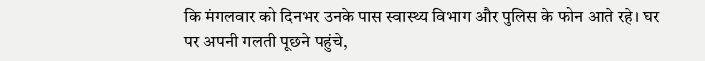कि मंगलवार को दिनभर उनके पास स्वास्थ्य विभाग और पुलिस के फोन आते रहे। घर पर अपनी गलती पूछने पहुंचे,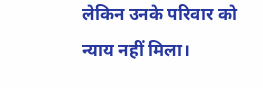लेकिन उनके परिवार को न्याय नहीं मिला।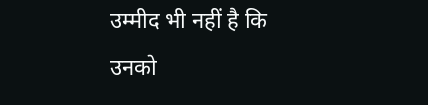उम्मीद भी नहीं है कि उनको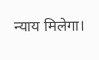न्याय मिलेगा।